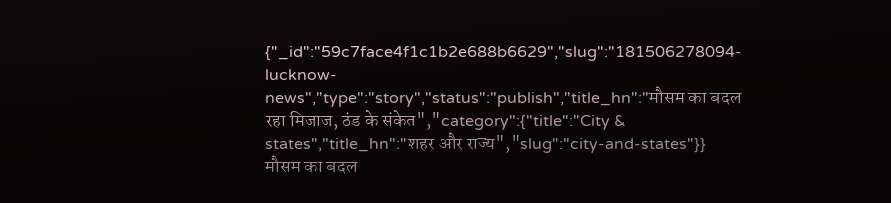{"_id":"59c7face4f1c1b2e688b6629","slug":"181506278094-lucknow-news","type":"story","status":"publish","title_hn":"मौसम का बदल रहा मिजाज, ठंड के संकेत","category":{"title":"City & states","title_hn":"शहर और राज्य","slug":"city-and-states"}}
मौसम का बदल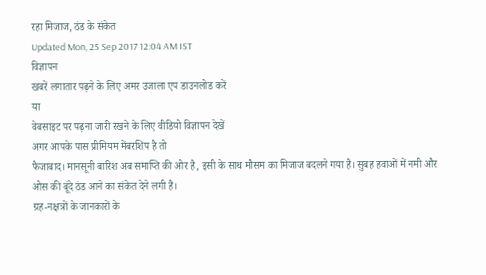रहा मिजाज, ठंड के संकेत
Updated Mon, 25 Sep 2017 12:04 AM IST
विज्ञापन
खबरें लगातार पढ़ने के लिए अमर उजाला एप डाउनलोड करें
या
वेबसाइट पर पढ़ना जारी रखने के लिए वीडियो विज्ञापन देखें
अगर आपके पास प्रीमियम मेंबरशिप है तो
फैजाबाद। मानसूनी बारिश अब समाप्ति की ओर है, इसी के साथ मौसम का मिजाज बदलने गया है। सुबह हवाओं में नमी और ओस की बूंदे ठंड आने का संकेत देने लगी है।
ग्रह-नक्षत्रों के जानकारों के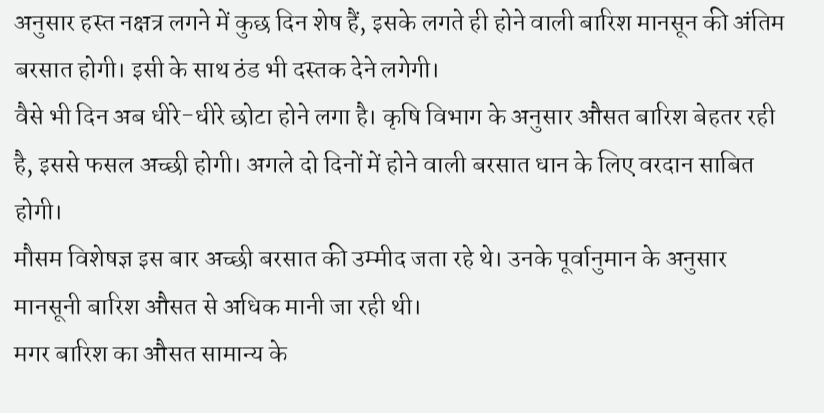अनुसार हस्त नक्षत्र लगने में कुछ दिन शेष हैं, इसके लगते ही होने वाली बारिश मानसून की अंतिम बरसात होगी। इसी के साथ ठंड भी दस्तक देने लगेगी।
वैसे भी दिन अब धीरे-धीरे छोटा होने लगा है। कृषि विभाग के अनुसार औसत बारिश बेहतर रही है, इससे फसल अच्छी होगी। अगले दो दिनों में होने वाली बरसात धान के लिए वरदान साबित होगी।
मौसम विशेषज्ञ इस बार अच्छी बरसात की उम्मीद जता रहे थे। उनके पूर्वानुमान के अनुसार मानसूनी बारिश औसत से अधिक मानी जा रही थी।
मगर बारिश का औसत सामान्य के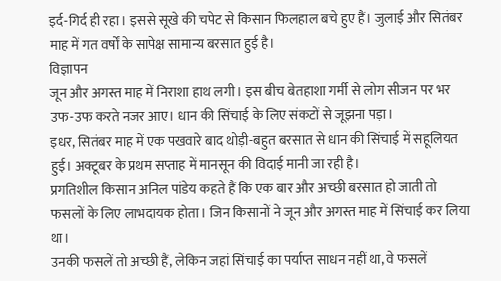इर्द-गिर्द ही रहा। इससे सूखे की चपेट से किसान फिलहाल बचे हुए हैं। जुलाई और सितंबर माह में गत वर्षों के सापेक्ष सामान्य बरसात हुई है।
विज्ञापन
जून और अगस्त माह में निराशा हाथ लगी। इस बीच बेतहाशा गर्मी से लोग सीजन पर भर उफ-उफ करते नजर आए। धान की सिंचाई के लिए संकटों से जूझना पड़ा।
इधर, सितंबर माह में एक पखवारे बाद थोड़ी-बहुत बरसात से धान की सिंचाई में सहूलियत हुई। अक्टूबर के प्रथम सप्ताह में मानसून की विदाई मानी जा रही है।
प्रगतिशील किसान अनिल पांडेय कहते हैं कि एक बार और अच्छी बरसात हो जाती तो फसलों के लिए लाभदायक होता। जिन किसानों ने जून और अगस्त माह में सिंचाई कर लिया था।
उनकी फसलें तो अच्छी हैं, लेकिन जहां सिंचाई का पर्याप्त साधन नहीं था, वे फसलें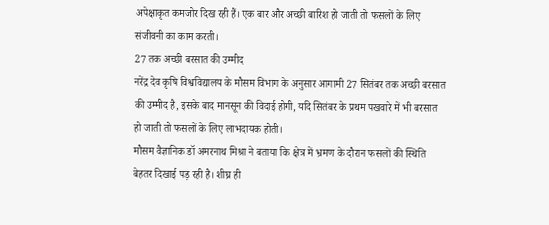अपेक्षाकृत कमजोर दिख रही हैं। एक बार और अच्छी बारिश हो जाती तो फसलों के लिए संजीवनी का काम करती।
27 तक अच्छी बरसात की उम्मीद
नरेंद्र देव कृषि विश्वविद्यालय के मौसम विभाग के अनुसार आगामी 27 सितंबर तक अच्छी बरसात की उम्मीद है, इसके बाद मानसून की विदाई होगी, यदि सितंबर के प्रथम पखवारे में भी बरसात हो जाती तो फसलों के लिए लाभदायक होती।
मौसम वैज्ञानिक डॉ अमरनाथ मिश्रा ने बताया कि क्षेत्र में भ्रमण के दौरान फसलों की स्थिति बेहतर दिखाई पड़ रही है। शीघ्र ही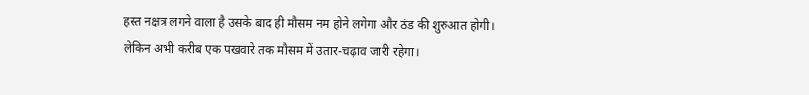हस्त नक्षत्र लगने वाला है उसके बाद ही मौसम नम होने लगेगा और ठंड की शुरुआत होगी। लेकिन अभी करीब एक पखवारे तक मौसम में उतार-चढ़ाव जारी रहेगा।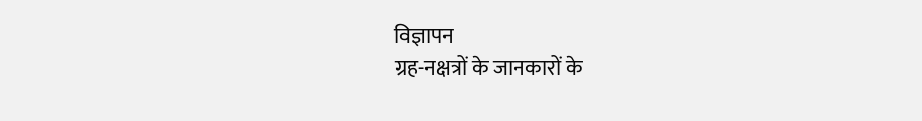विज्ञापन
ग्रह-नक्षत्रों के जानकारों के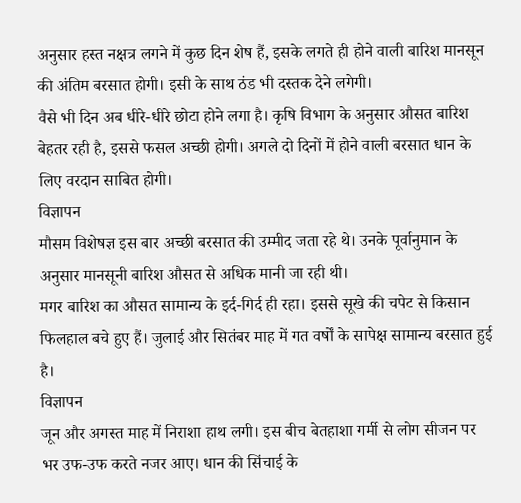अनुसार हस्त नक्षत्र लगने में कुछ दिन शेष हैं, इसके लगते ही होने वाली बारिश मानसून की अंतिम बरसात होगी। इसी के साथ ठंड भी दस्तक देने लगेगी।
वैसे भी दिन अब धीरे-धीरे छोटा होने लगा है। कृषि विभाग के अनुसार औसत बारिश बेहतर रही है, इससे फसल अच्छी होगी। अगले दो दिनों में होने वाली बरसात धान के लिए वरदान साबित होगी।
विज्ञापन
मौसम विशेषज्ञ इस बार अच्छी बरसात की उम्मीद जता रहे थे। उनके पूर्वानुमान के अनुसार मानसूनी बारिश औसत से अधिक मानी जा रही थी।
मगर बारिश का औसत सामान्य के इर्द-गिर्द ही रहा। इससे सूखे की चपेट से किसान फिलहाल बचे हुए हैं। जुलाई और सितंबर माह में गत वर्षों के सापेक्ष सामान्य बरसात हुई है।
विज्ञापन
जून और अगस्त माह में निराशा हाथ लगी। इस बीच बेतहाशा गर्मी से लोग सीजन पर भर उफ-उफ करते नजर आए। धान की सिंचाई के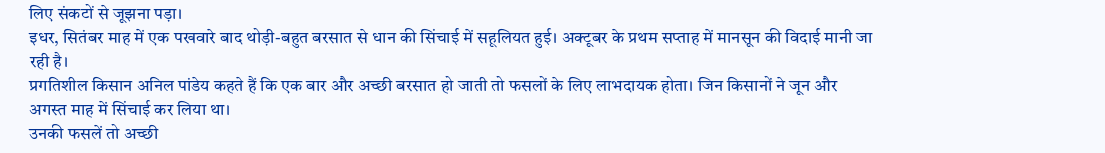लिए संकटों से जूझना पड़ा।
इधर, सितंबर माह में एक पखवारे बाद थोड़ी-बहुत बरसात से धान की सिंचाई में सहूलियत हुई। अक्टूबर के प्रथम सप्ताह में मानसून की विदाई मानी जा रही है।
प्रगतिशील किसान अनिल पांडेय कहते हैं कि एक बार और अच्छी बरसात हो जाती तो फसलों के लिए लाभदायक होता। जिन किसानों ने जून और अगस्त माह में सिंचाई कर लिया था।
उनकी फसलें तो अच्छी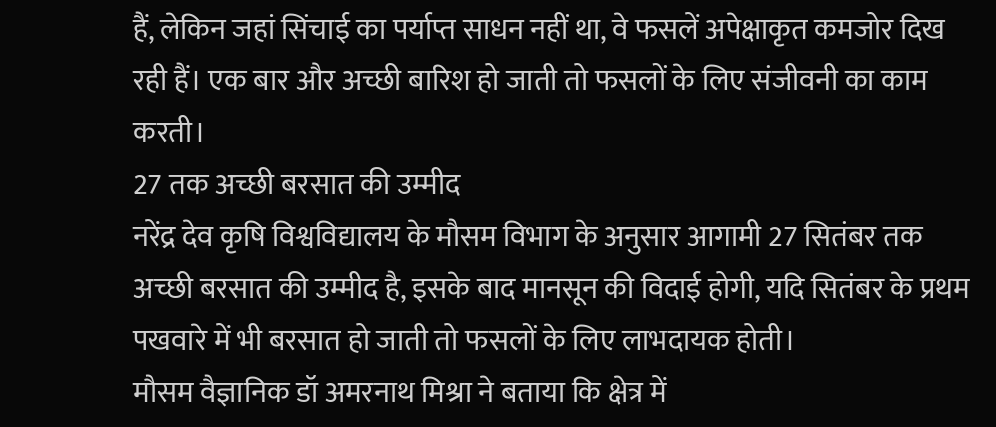हैं, लेकिन जहां सिंचाई का पर्याप्त साधन नहीं था, वे फसलें अपेक्षाकृत कमजोर दिख रही हैं। एक बार और अच्छी बारिश हो जाती तो फसलों के लिए संजीवनी का काम करती।
27 तक अच्छी बरसात की उम्मीद
नरेंद्र देव कृषि विश्वविद्यालय के मौसम विभाग के अनुसार आगामी 27 सितंबर तक अच्छी बरसात की उम्मीद है, इसके बाद मानसून की विदाई होगी, यदि सितंबर के प्रथम पखवारे में भी बरसात हो जाती तो फसलों के लिए लाभदायक होती।
मौसम वैज्ञानिक डॉ अमरनाथ मिश्रा ने बताया कि क्षेत्र में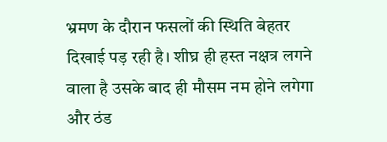भ्रमण के दौरान फसलों की स्थिति बेहतर दिखाई पड़ रही है। शीघ्र ही हस्त नक्षत्र लगने वाला है उसके बाद ही मौसम नम होने लगेगा और ठंड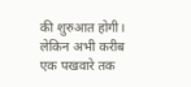की शुरुआत होगी। लेकिन अभी करीब एक पखवारे तक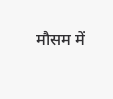मौसम में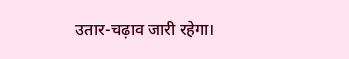उतार-चढ़ाव जारी रहेगा।